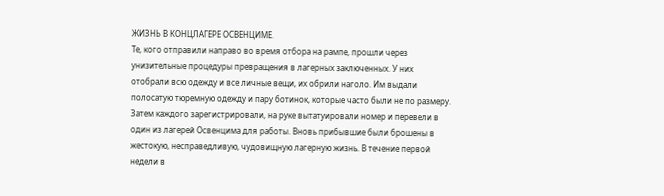ЖИЗНЬ В КОНЦЛАГЕРЕ ОСВЕНЦИМЕ.
Те, кого отправили направо во время отбора на рампе, прошли через унизительные процедуры превращения в лагерных заключенных. У них отобрали всю одежду и все личные вещи, их обрили наголо. Им выдали полосатую тюремную одежду и пару ботинок, которые часто были не по размеру. Затем каждого зарегистрировали, на руке вытатуировали номер и перевели в один из лагерей Освенцима для работы. Вновь прибывшие были брошены в жестокую, несправедливую, чудовищную лагерную жизнь. В течение первой недели в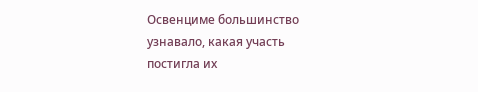Освенциме большинство узнавало, какая участь постигла их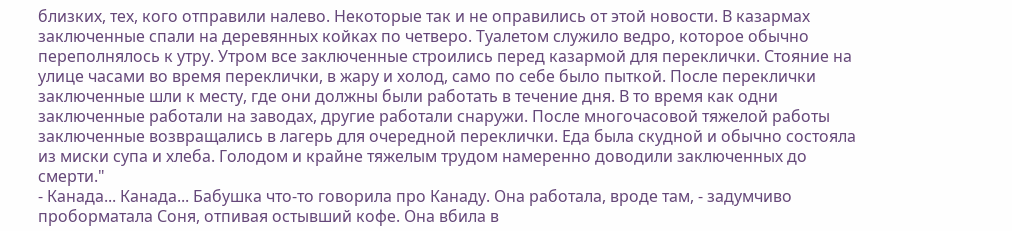близких, тех, кого отправили налево. Некоторые так и не оправились от этой новости. В казармах заключенные спали на деревянных койках по четверо. Туалетом служило ведро, которое обычно переполнялось к утру. Утром все заключенные строились перед казармой для переклички. Стояние на улице часами во время переклички, в жару и холод, само по себе было пыткой. После переклички заключенные шли к месту, где они должны были работать в течение дня. В то время как одни заключенные работали на заводах, другие работали снаружи. После многочасовой тяжелой работы заключенные возвращались в лагерь для очередной переклички. Еда была скудной и обычно состояла из миски супа и хлеба. Голодом и крайне тяжелым трудом намеренно доводили заключенных до смерти."
- Канада... Канада... Бабушка что-то говорила про Канаду. Она работала, вроде там, - задумчиво проборматала Соня, отпивая остывший кофе. Она вбила в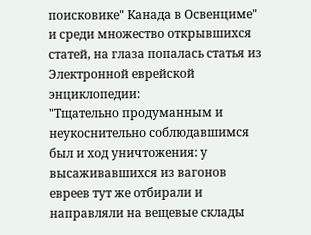поисковике" Канада в Освенциме" и среди множество открывшихся статей, на глаза попалась статья из Электронной еврейской энциклопедии:
"Тщательно продуманным и неукоснительно соблюдавшимся был и ход уничтожения: у высаживавшихся из вагонов евреев тут же отбирали и направляли на вещевые склады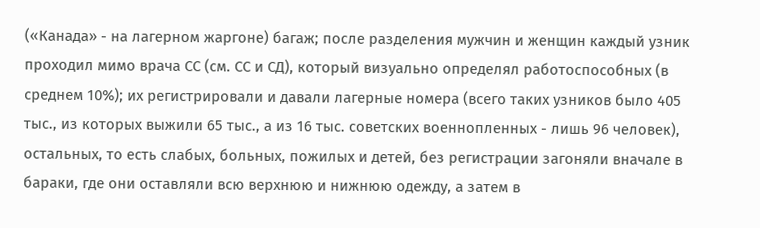(«Канада» - на лагерном жаргоне) багаж; после разделения мужчин и женщин каждый узник проходил мимо врача СС (см. СС и СД), который визуально определял работоспособных (в среднем 10%); их регистрировали и давали лагерные номера (всего таких узников было 405 тыс., из которых выжили 65 тыс., а из 16 тыс. советских военнопленных - лишь 96 человек), остальных, то есть слабых, больных, пожилых и детей, без регистрации загоняли вначале в бараки, где они оставляли всю верхнюю и нижнюю одежду, а затем в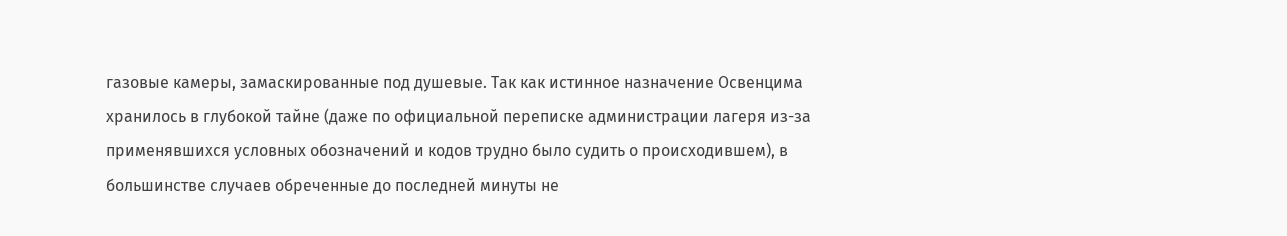газовые камеры, замаскированные под душевые. Так как истинное назначение Освенцима хранилось в глубокой тайне (даже по официальной переписке администрации лагеря из-за применявшихся условных обозначений и кодов трудно было судить о происходившем), в большинстве случаев обреченные до последней минуты не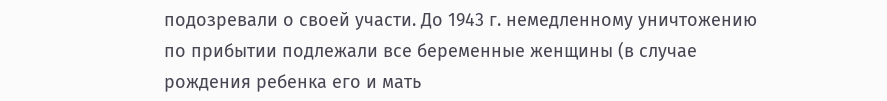подозревали о своей участи. До 1943 г. немедленному уничтожению по прибытии подлежали все беременные женщины (в случае рождения ребенка его и мать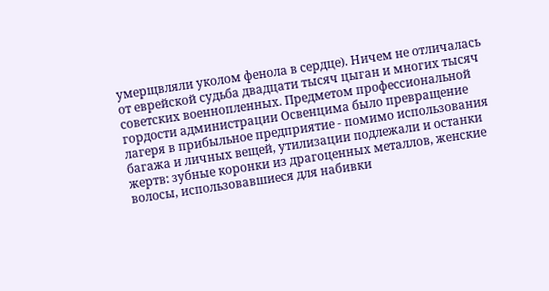умерщвляли уколом фенола в сердце). Ничем не отличалась от еврейской судьба двадцати тысяч цыган и многих тысяч советских военнопленных. Предметом профессиональной гордости администрации Освенцима было превращение лагеря в прибыльное предприятие - помимо использования багажа и личных вещей, утилизации подлежали и останки жертв: зубные коронки из драгоценных металлов, женские волосы, использовавшиеся для набивки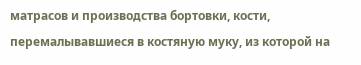матрасов и производства бортовки, кости, перемалывавшиеся в костяную муку, из которой на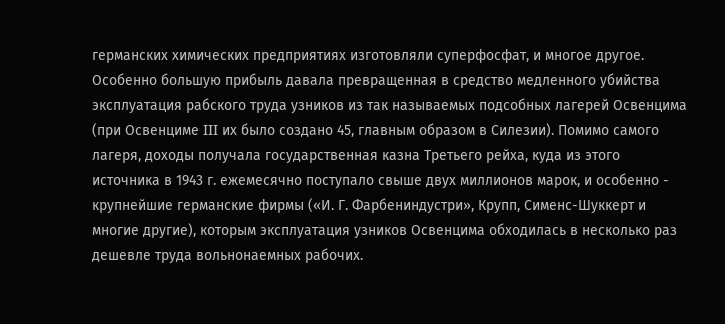германских химических предприятиях изготовляли суперфосфат, и многое другое. Особенно большую прибыль давала превращенная в средство медленного убийства эксплуатация рабского труда узников из так называемых подсобных лагерей Освенцима (при Освенциме III их было создано 45, главным образом в Силезии). Помимо самого лагеря, доходы получала государственная казна Третьего рейха, куда из этого источника в 1943 г. ежемесячно поступало свыше двух миллионов марок, и особенно - крупнейшие германские фирмы («И. Г. Фарбениндустри», Крупп, Сименс-Шуккерт и многие другие), которым эксплуатация узников Освенцима обходилась в несколько раз дешевле труда вольнонаемных рабочих.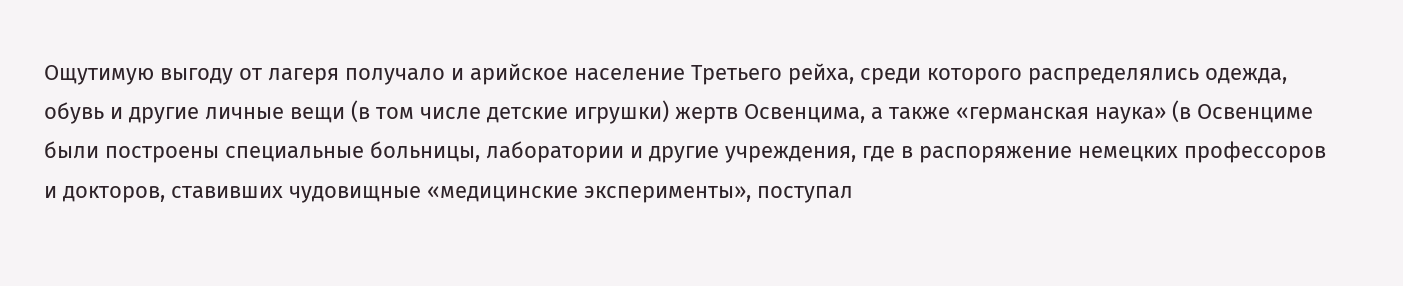Ощутимую выгоду от лагеря получало и арийское население Третьего рейха, среди которого распределялись одежда, обувь и другие личные вещи (в том числе детские игрушки) жертв Освенцима, а также «германская наука» (в Освенциме были построены специальные больницы, лаборатории и другие учреждения, где в распоряжение немецких профессоров и докторов, ставивших чудовищные «медицинские эксперименты», поступал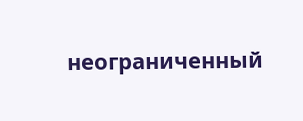неограниченный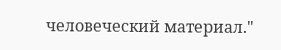человеческий материал."